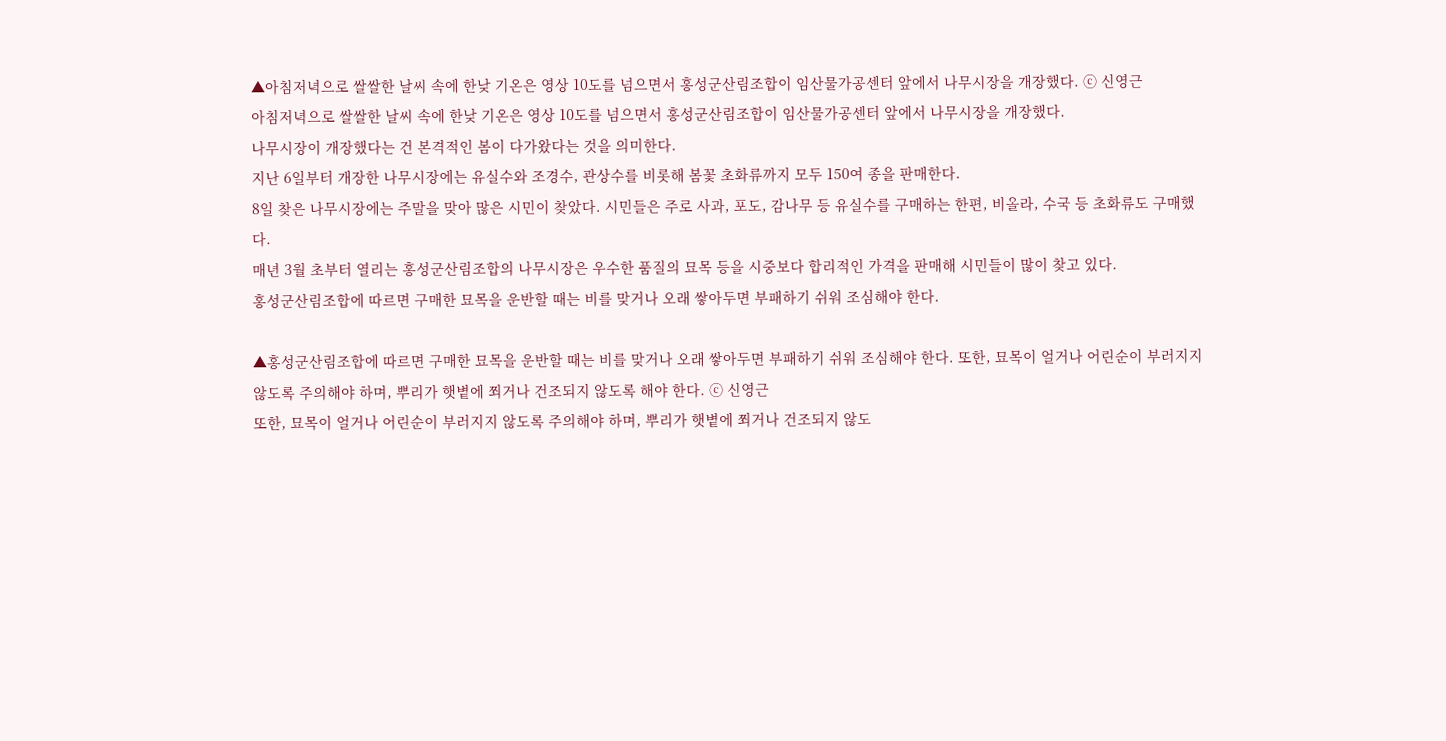▲아침저녁으로 쌀쌀한 날씨 속에 한낮 기온은 영상 10도를 넘으면서 홍성군산림조합이 임산물가공센터 앞에서 나무시장을 개장했다. ⓒ 신영근
아침저녁으로 쌀쌀한 날씨 속에 한낮 기온은 영상 10도를 넘으면서 홍성군산림조합이 임산물가공센터 앞에서 나무시장을 개장했다.
나무시장이 개장했다는 건 본격적인 봄이 다가왔다는 것을 의미한다.
지난 6일부터 개장한 나무시장에는 유실수와 조경수, 관상수를 비롯해 봄꽃 초화류까지 모두 150여 종을 판매한다.
8일 찾은 나무시장에는 주말을 맞아 많은 시민이 찾았다. 시민들은 주로 사과, 포도, 감나무 등 유실수를 구매하는 한편, 비올라, 수국 등 초화류도 구매했다.
매년 3월 초부터 열리는 홍성군산림조합의 나무시장은 우수한 품질의 묘목 등을 시중보다 합리적인 가격을 판매해 시민들이 많이 찾고 있다.
홍성군산림조합에 따르면 구매한 묘목을 운반할 때는 비를 맞거나 오래 쌓아두면 부패하기 쉬워 조심해야 한다.

▲홍성군산림조합에 따르면 구매한 묘목을 운반할 때는 비를 맞거나 오래 쌓아두면 부패하기 쉬워 조심해야 한다. 또한, 묘목이 얼거나 어린순이 부러지지 않도록 주의해야 하며, 뿌리가 햇볕에 쬐거나 건조되지 않도록 해야 한다. ⓒ 신영근
또한, 묘목이 얼거나 어린순이 부러지지 않도록 주의해야 하며, 뿌리가 햇볕에 쬐거나 건조되지 않도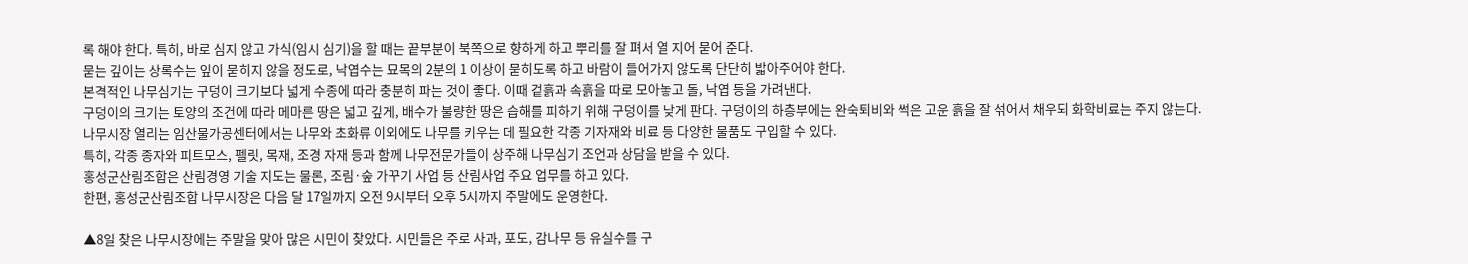록 해야 한다. 특히, 바로 심지 않고 가식(임시 심기)을 할 때는 끝부분이 북쪽으로 향하게 하고 뿌리를 잘 펴서 열 지어 묻어 준다.
묻는 깊이는 상록수는 잎이 묻히지 않을 정도로, 낙엽수는 묘목의 2분의 1 이상이 묻히도록 하고 바람이 들어가지 않도록 단단히 밟아주어야 한다.
본격적인 나무심기는 구덩이 크기보다 넓게 수종에 따라 충분히 파는 것이 좋다. 이때 겉흙과 속흙을 따로 모아놓고 돌, 낙엽 등을 가려낸다.
구덩이의 크기는 토양의 조건에 따라 메마른 땅은 넓고 깊게, 배수가 불량한 땅은 습해를 피하기 위해 구덩이를 낮게 판다. 구덩이의 하층부에는 완숙퇴비와 썩은 고운 흙을 잘 섞어서 채우되 화학비료는 주지 않는다.
나무시장 열리는 임산물가공센터에서는 나무와 초화류 이외에도 나무를 키우는 데 필요한 각종 기자재와 비료 등 다양한 물품도 구입할 수 있다.
특히, 각종 종자와 피트모스, 펠릿, 목재, 조경 자재 등과 함께 나무전문가들이 상주해 나무심기 조언과 상담을 받을 수 있다.
홍성군산림조합은 산림경영 기술 지도는 물론, 조림·숲 가꾸기 사업 등 산림사업 주요 업무를 하고 있다.
한편, 홍성군산림조합 나무시장은 다음 달 17일까지 오전 9시부터 오후 5시까지 주말에도 운영한다.

▲8일 찾은 나무시장에는 주말을 맞아 많은 시민이 찾았다. 시민들은 주로 사과, 포도, 감나무 등 유실수를 구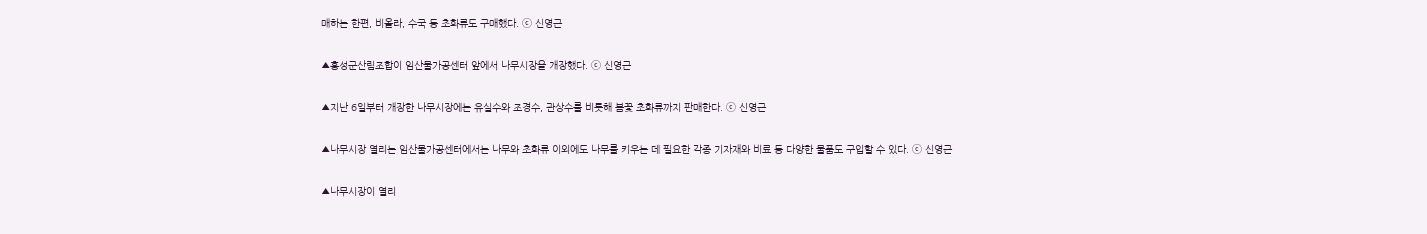매하는 한편, 비올라, 수국 등 초화류도 구매했다. ⓒ 신영근

▲홍성군산림조합이 임산물가공센터 앞에서 나무시장을 개장했다. ⓒ 신영근

▲지난 6일부터 개장한 나무시장에는 유실수와 조경수, 관상수를 비롯해 봄꽃 초화류까지 판매한다. ⓒ 신영근

▲나무시장 열리는 임산물가공센터에서는 나무와 초화류 이외에도 나무를 키우는 데 필요한 각종 기자재와 비료 등 다양한 물품도 구입할 수 있다. ⓒ 신영근

▲나무시장이 열리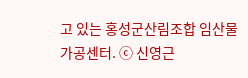고 있는 홍성군산림조합 임산물가공센터. ⓒ 신영근